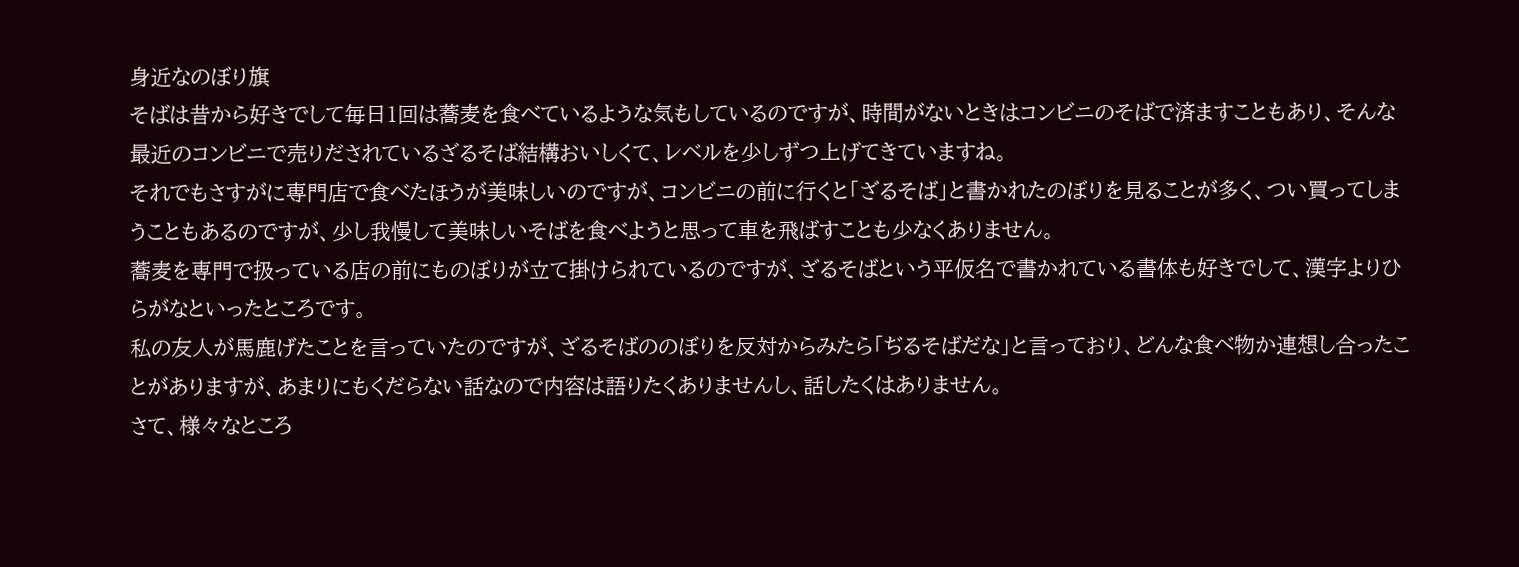身近なのぼり旗
そばは昔から好きでして毎日1回は蕎麦を食べているような気もしているのですが、時間がないときはコンビニのそばで済ますこともあり、そんな最近のコンビニで売りだされているざるそば結構おいしくて、レベルを少しずつ上げてきていますね。
それでもさすがに専門店で食べたほうが美味しいのですが、コンビニの前に行くと「ざるそば」と書かれたのぼりを見ることが多く、つい買ってしまうこともあるのですが、少し我慢して美味しいそばを食べようと思って車を飛ばすことも少なくありません。
蕎麦を専門で扱っている店の前にものぼりが立て掛けられているのですが、ざるそばという平仮名で書かれている書体も好きでして、漢字よりひらがなといったところです。
私の友人が馬鹿げたことを言っていたのですが、ざるそばののぼりを反対からみたら「ぢるそばだな」と言っており、どんな食べ物か連想し合ったことがありますが、あまりにもくだらない話なので内容は語りたくありませんし、話したくはありません。
さて、様々なところ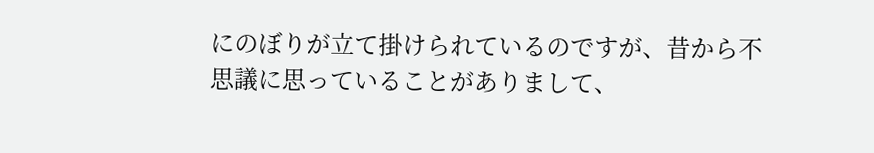にのぼりが立て掛けられているのですが、昔から不思議に思っていることがありまして、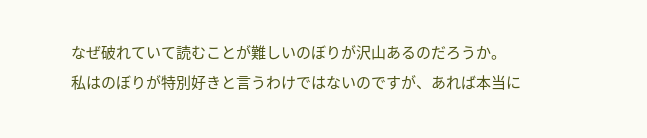なぜ破れていて読むことが難しいのぼりが沢山あるのだろうか。
私はのぼりが特別好きと言うわけではないのですが、あれば本当に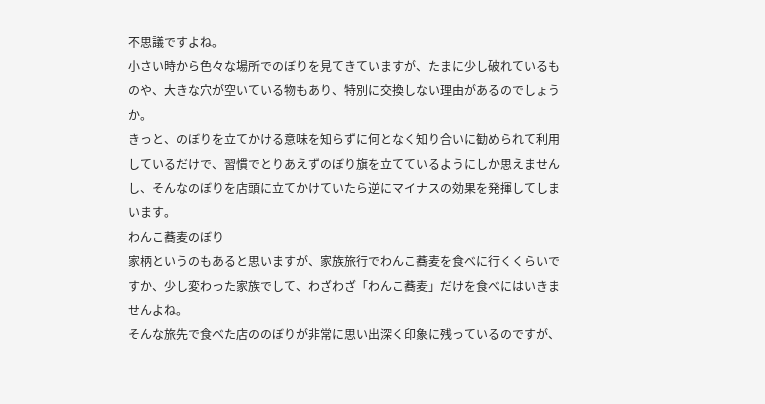不思議ですよね。
小さい時から色々な場所でのぼりを見てきていますが、たまに少し破れているものや、大きな穴が空いている物もあり、特別に交換しない理由があるのでしょうか。
きっと、のぼりを立てかける意味を知らずに何となく知り合いに勧められて利用しているだけで、習慣でとりあえずのぼり旗を立てているようにしか思えませんし、そんなのぼりを店頭に立てかけていたら逆にマイナスの効果を発揮してしまいます。
わんこ蕎麦のぼり
家柄というのもあると思いますが、家族旅行でわんこ蕎麦を食べに行くくらいですか、少し変わった家族でして、わざわざ「わんこ蕎麦」だけを食べにはいきませんよね。
そんな旅先で食べた店ののぼりが非常に思い出深く印象に残っているのですが、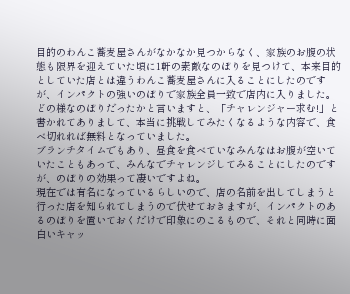目的のわんこ蕎麦屋さんがなかなか見つからなく、家族のお腹の状態も限界を迎えていた頃に1軒の素敵なのぼりを見つけて、本来目的としていた店とは違うわんこ蕎麦屋さんに入ることにしたのですが、インパクトの強いのぼりで家族全員一致で店内に入りました。
どの様なのぼりだったかと言いますと、「チャレンジャー求む!」と書かれてありまして、本当に挑戦してみたくなるような内容で、食べ切れれば無料となっていました。
ブランチタイムでもあり、昼食を食べていなみんなはお腹が空いていたこともあって、みんなでチャレンジしてみることにしたのですが、のぼりの効果って凄いですよね。
現在では有名になっているらしいので、店の名前を出してしまうと行った店を知られてしまうので伏せておきますが、インパクトのあるのぼりを置いておくだけで印象にのこるもので、それと同時に面白いキャッ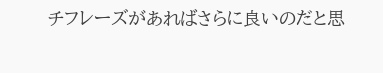チフレーズがあればさらに良いのだと思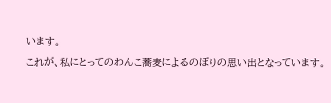います。
これが、私にとってのわんこ蕎麦によるのぼりの思い出となっています。